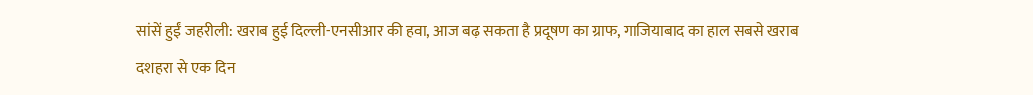सांसें हुईं जहरीली: खराब हुई दिल्ली-एनसीआर की हवा, आज बढ़ सकता है प्रदूषण का ग्राफ, गाजियाबाद का हाल सबसे खराब
दशहरा से एक दिन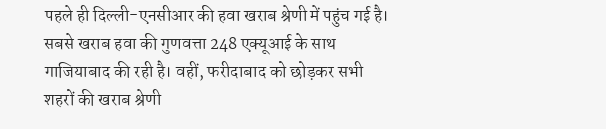पहले ही दिल्ली-एनसीआर की हवा खराब श्रेणी में पहुंच गई है। सबसे खराब हवा की गुणवत्ता 248 एक्यूआई के साथ गाजियाबाद की रही है। वहीं, फरीदाबाद को छोड़कर सभी शहरों की खराब श्रेणी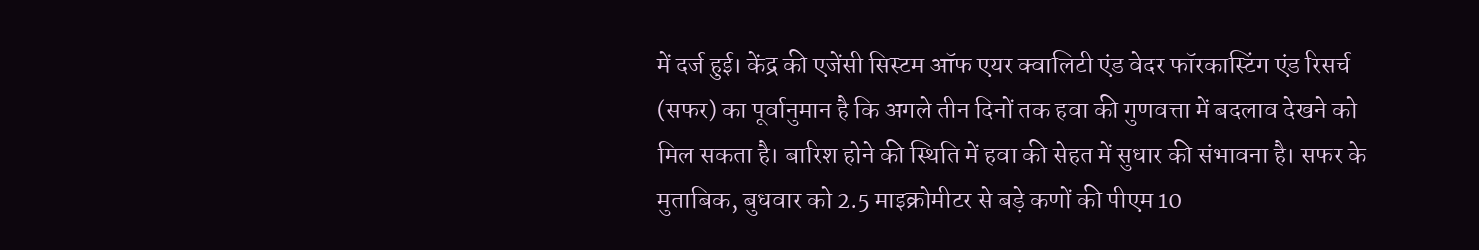में दर्ज हुई। केंद्र की एजेंसी सिस्टम ऑफ एयर क्वालिटी एंड वेदर फॉरकास्टिंग एंड रिसर्च (सफर) का पूर्वानुमान है कि अगले तीन दिनों तक हवा की गुणवत्ता में बदलाव देखने को मिल सकता है। बारिश होने की स्थिति में हवा की सेहत में सुधार की संभावना है। सफर के मुताबिक, बुधवार को 2.5 माइक्रोमीटर से बड़े कणों की पीएम 10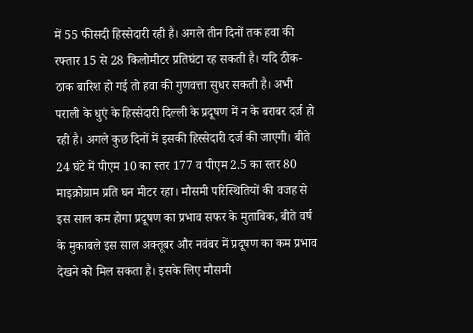में 55 फीसदी हिस्सेदारी रही है। अगले तीन दिनों तक हवा की रफ्तार 15 से 28 किलोमीटर प्रतिघंटा रह सकती है। यदि ठीक-ठाक बारिश हो गई तो हवा की गुणवत्ता सुधर सकती है। अभी पराली के धुएं के हिस्सेदारी दिल्ली के प्रदूषण में न के बराबर दर्ज हो रही है। अगले कुछ दिनों में इसकी हिस्सेदारी दर्ज की जाएगी। बीते 24 घंटे में पीएम 10 का स्तर 177 व पीएम 2.5 का स्तर 80 माइक्रोग्राम प्रति घन मीटर रहा। मौसमी परिस्थितियों की वजह से इस साल कम होगा प्रदूषण का प्रभाव सफर के मुताबिक, बीते वर्ष के मुकाबले इस साल अक्तूबर और नवंबर में प्रदूषण का कम प्रभाव देखने को मिल सकता है। इसके लिए मौसमी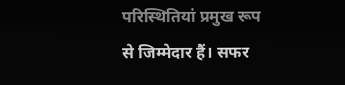परिस्थितियां प्रमुख रूप से जिम्मेदार हैं। सफर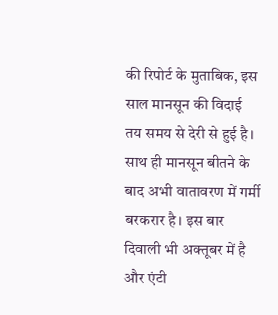की रिपोर्ट के मुताबिक, इस साल मानसून की विदाई तय समय से देरी से हुई है। साथ ही मानसून बीतने के बाद अभी वातावरण में गर्मी बरकरार है। इस बार दिवाली भी अक्तूबर में है और एंटी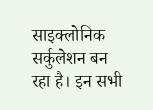साइक्लोनिक सर्कुलेशन बन रहा है। इन सभी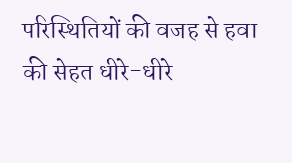परिस्थितियों की वजह से हवा की सेहत धीरे-धीरे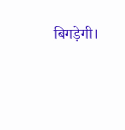बिगड़ेगी।